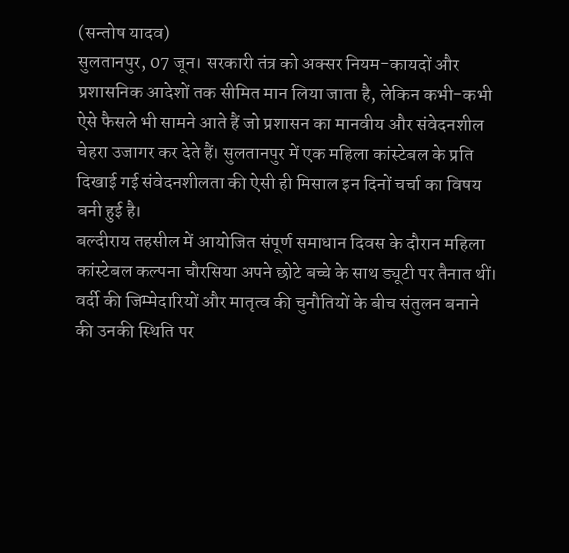(सन्तोष यादव)
सुलतानपुर, 07 जून। सरकारी तंत्र को अक्सर नियम-कायदों और प्रशासनिक आदेशों तक सीमित मान लिया जाता है, लेकिन कभी-कभी ऐसे फैसले भी सामने आते हैं जो प्रशासन का मानवीय और संवेदनशील चेहरा उजागर कर देते हैं। सुलतानपुर में एक महिला कांस्टेबल के प्रति दिखाई गई संवेदनशीलता की ऐसी ही मिसाल इन दिनों चर्चा का विषय बनी हुई है।
बल्दीराय तहसील में आयोजित संपूर्ण समाधान दिवस के दौरान महिला कांस्टेबल कल्पना चौरसिया अपने छोटे बच्चे के साथ ड्यूटी पर तैनात थीं। वर्दी की जिम्मेदारियों और मातृत्व की चुनौतियों के बीच संतुलन बनाने की उनकी स्थिति पर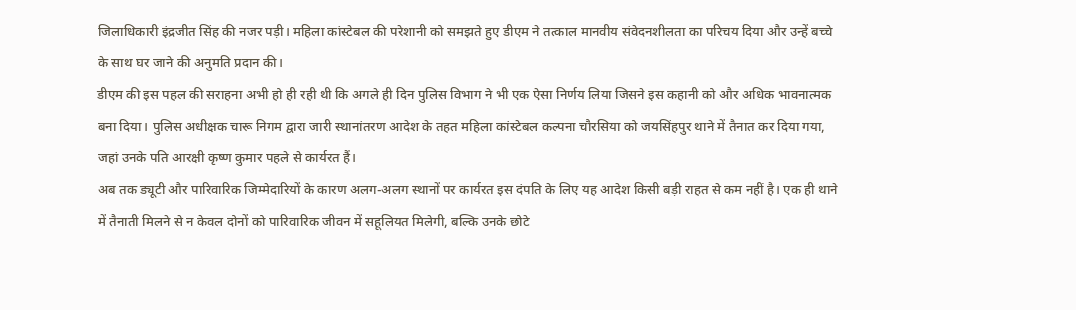जिलाधिकारी इंद्रजीत सिंह की नजर पड़ी। महिला कांस्टेबल की परेशानी को समझते हुए डीएम ने तत्काल मानवीय संवेदनशीलता का परिचय दिया और उन्हें बच्चे के साथ घर जाने की अनुमति प्रदान की।
डीएम की इस पहल की सराहना अभी हो ही रही थी कि अगले ही दिन पुलिस विभाग ने भी एक ऐसा निर्णय लिया जिसने इस कहानी को और अधिक भावनात्मक बना दिया। पुलिस अधीक्षक चारू निगम द्वारा जारी स्थानांतरण आदेश के तहत महिला कांस्टेबल कल्पना चौरसिया को जयसिंहपुर थाने में तैनात कर दिया गया, जहां उनके पति आरक्षी कृष्ण कुमार पहले से कार्यरत हैं।
अब तक ड्यूटी और पारिवारिक जिम्मेदारियों के कारण अलग-अलग स्थानों पर कार्यरत इस दंपति के लिए यह आदेश किसी बड़ी राहत से कम नहीं है। एक ही थाने में तैनाती मिलने से न केवल दोनों को पारिवारिक जीवन में सहूलियत मिलेगी, बल्कि उनके छोटे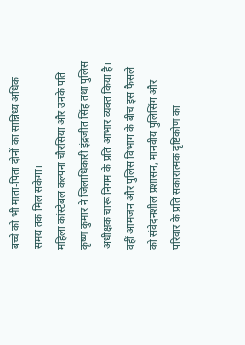बच्चे को भी माता-पिता दोनों का सान्निध्य अधिक समय तक मिल सकेगा।
महिला कांस्टेबल कल्पना चौरसिया और उनके पति कृष्ण कुमार ने जिलाधिकारी इंद्रजीत सिंह तथा पुलिस अधीक्षक चारू निगम के प्रति आभार व्यक्त किया है। वहीं आमजन और पुलिस विभाग के बीच इस फैसले को संवेदनशील प्रशासन, मानवीय पुलिसिंग और परिवार के प्रति सकारात्मक दृष्टिकोण का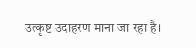उत्कृष्ट उदाहरण माना जा रहा है।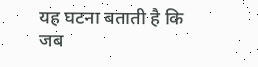यह घटना बताती है कि जब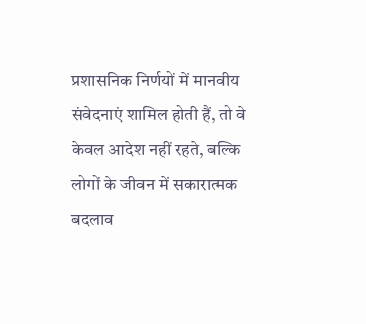प्रशासनिक निर्णयों में मानवीय संवेदनाएं शामिल होती हैं, तो वे केवल आदेश नहीं रहते, बल्कि लोगों के जीवन में सकारात्मक बदलाव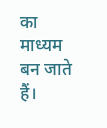का माध्यम बन जाते हैं।